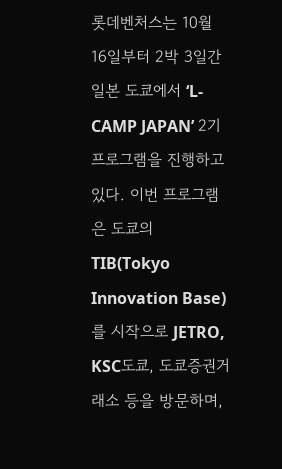롯데벤처스는 10월 16일부터 2박 3일간 일본 도쿄에서 ‘L-CAMP JAPAN’ 2기 프로그램을 진행하고 있다. 이번 프로그램은 도쿄의 TIB(Tokyo Innovation Base)를 시작으로 JETRO, KSC도쿄, 도쿄증권거래소 등을 방문하며,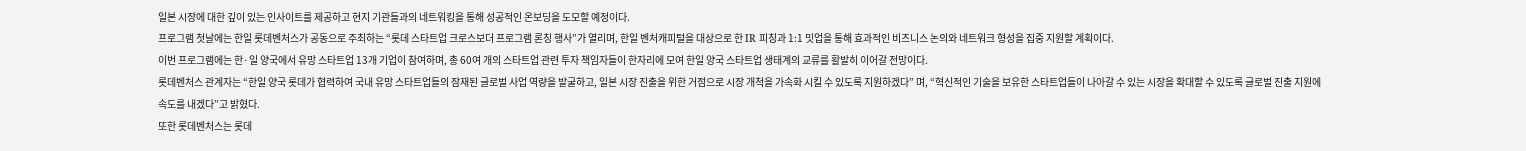일본 시장에 대한 깊이 있는 인사이트를 제공하고 현지 기관들과의 네트워킹을 통해 성공적인 온보딩을 도모할 예정이다.
프로그램 첫날에는 한일 롯데벤처스가 공동으로 주최하는 “롯데 스타트업 크로스보더 프로그램 론칭 행사”가 열리며, 한일 벤처캐피털을 대상으로 한 IR 피칭과 1:1 밋업을 통해 효과적인 비즈니스 논의와 네트워크 형성을 집중 지원할 계획이다.
이번 프로그램에는 한·일 양국에서 유망 스타트업 13개 기업이 참여하며, 총 60여 개의 스타트업 관련 투자 책임자들이 한자리에 모여 한일 양국 스타트업 생태계의 교류를 활발히 이어갈 전망이다.
롯데벤처스 관계자는 “한일 양국 롯데가 협력하여 국내 유망 스타트업들의 잠재된 글로벌 사업 역량을 발굴하고, 일본 시장 진출을 위한 거점으로 시장 개척을 가속화 시킬 수 있도록 지원하겠다” 며, “혁신적인 기술을 보유한 스타트업들이 나아갈 수 있는 시장을 확대할 수 있도록 글로벌 진출 지원에 속도를 내겠다”고 밝혔다.
또한 롯데벤처스는 롯데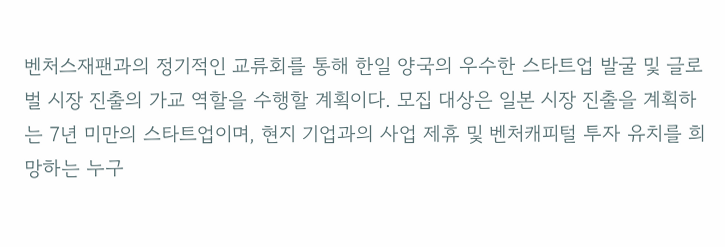벤처스재팬과의 정기적인 교류회를 통해 한일 양국의 우수한 스타트업 발굴 및 글로벌 시장 진출의 가교 역할을 수행할 계획이다. 모집 대상은 일본 시장 진출을 계획하는 7년 미만의 스타트업이며, 현지 기업과의 사업 제휴 및 벤처캐피털 투자 유치를 희망하는 누구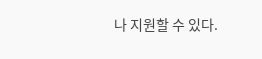나 지원할 수 있다.